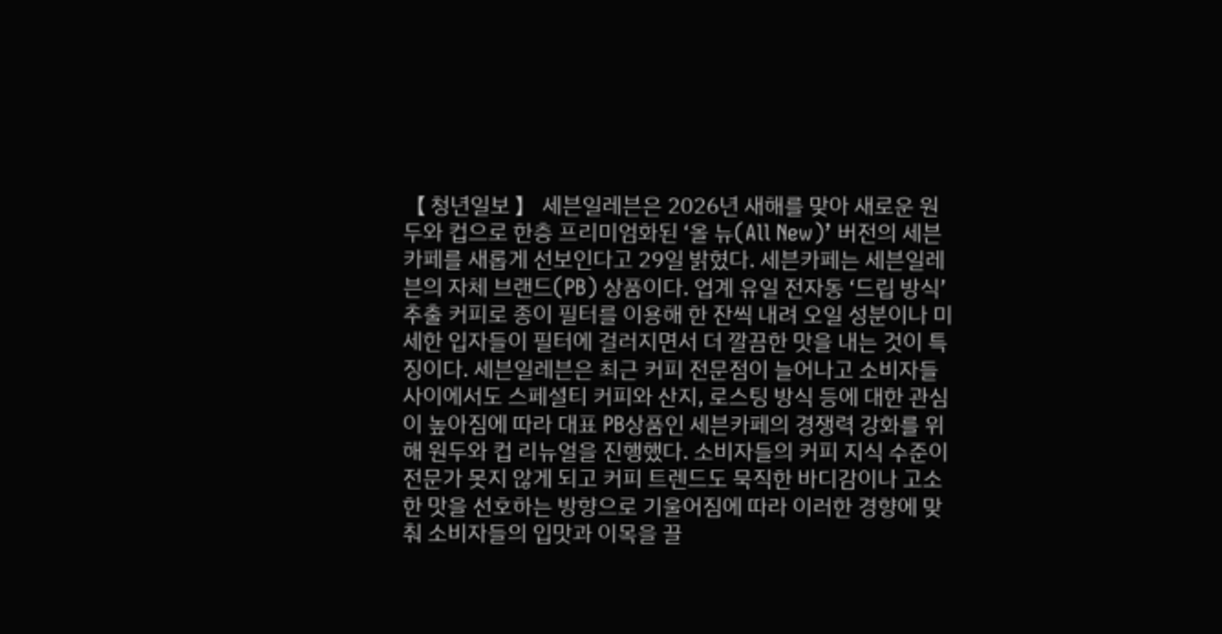【 청년일보 】 세븐일레븐은 2026년 새해를 맞아 새로운 원두와 컵으로 한층 프리미엄화된 ‘올 뉴(All New)’ 버전의 세븐카페를 새롭게 선보인다고 29일 밝혔다. 세븐카페는 세븐일레븐의 자체 브랜드(PB) 상품이다. 업계 유일 전자동 ‘드립 방식’ 추출 커피로 종이 필터를 이용해 한 잔씩 내려 오일 성분이나 미세한 입자들이 필터에 걸러지면서 더 깔끔한 맛을 내는 것이 특징이다. 세븐일레븐은 최근 커피 전문점이 늘어나고 소비자들 사이에서도 스페셜티 커피와 산지, 로스팅 방식 등에 대한 관심이 높아짐에 따라 대표 PB상품인 세븐카페의 경쟁력 강화를 위해 원두와 컵 리뉴얼을 진행했다. 소비자들의 커피 지식 수준이 전문가 못지 않게 되고 커피 트렌드도 묵직한 바디감이나 고소한 맛을 선호하는 방향으로 기울어짐에 따라 이러한 경향에 맞춰 소비자들의 입맛과 이목을 끌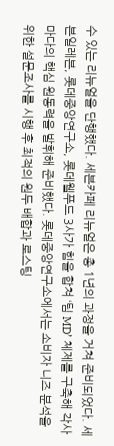수 있는 리뉴얼을 단행했다. 세븐카페 리뉴얼은 총 1년의 과정을 거쳐 준비되었다. 세븐일레븐, 롯데중앙연구소, 롯데웰푸드 3사가 힘을 합쳐 ‘팀 MD’ 체제를 구축해 각사마다의 핵심 원동력을 발휘해 준비했다. 롯데중앙연구소에서는 소비자 니즈 분석을 위한 설문조사를 시행 후 최적의 원두 배합과 로스팅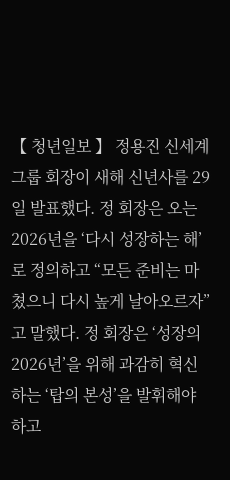【 청년일보 】 정용진 신세계그룹 회장이 새해 신년사를 29일 발표했다. 정 회장은 오는 2026년을 ‘다시 성장하는 해’로 정의하고 “모든 준비는 마쳤으니 다시 높게 날아오르자”고 말했다. 정 회장은 ‘성장의 2026년’을 위해 과감히 혁신하는 ‘탑의 본성’을 발휘해야 하고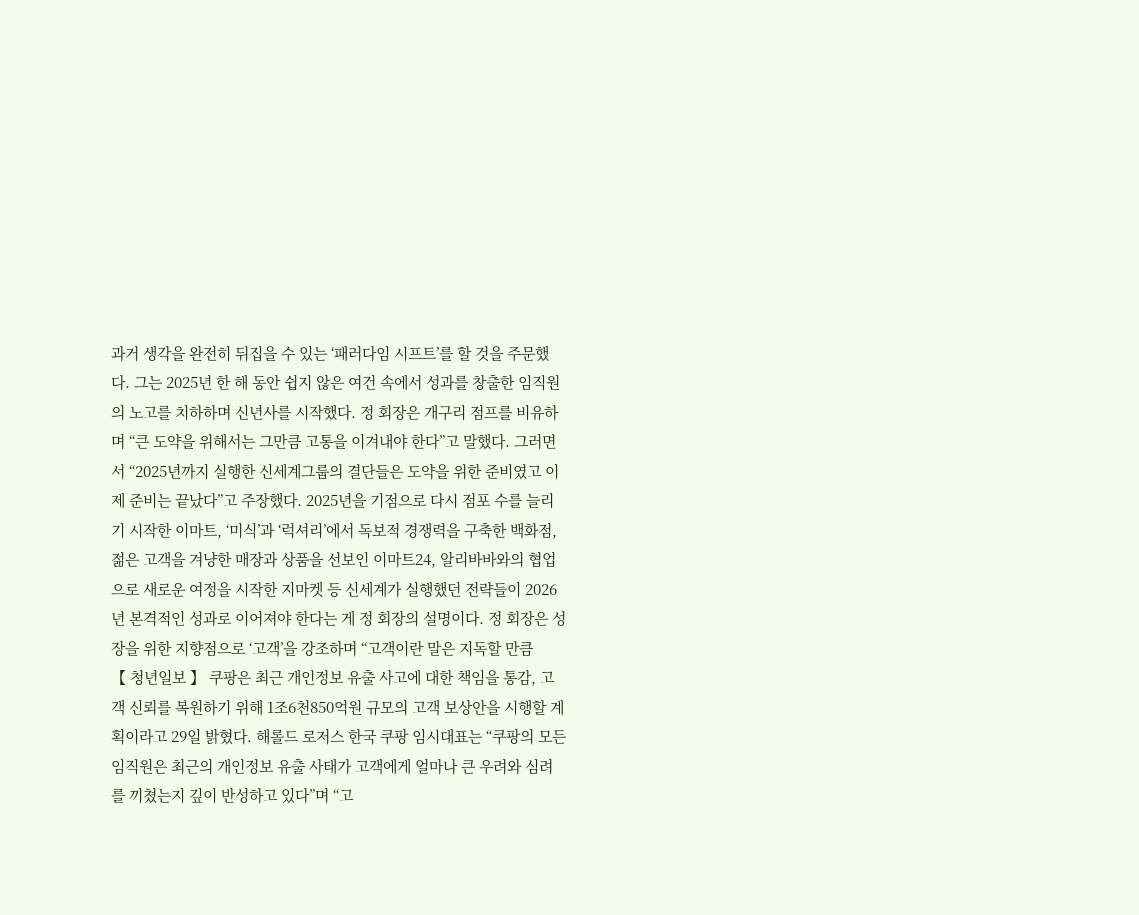과거 생각을 완전히 뒤집을 수 있는 ‘패러다임 시프트’를 할 것을 주문했다. 그는 2025년 한 해 동안 쉽지 않은 여건 속에서 성과를 창출한 임직원의 노고를 치하하며 신년사를 시작했다. 정 회장은 개구리 점프를 비유하며 “큰 도약을 위해서는 그만큼 고통을 이겨내야 한다”고 말했다. 그러면서 “2025년까지 실행한 신세계그룹의 결단들은 도약을 위한 준비였고 이제 준비는 끝났다”고 주장했다. 2025년을 기점으로 다시 점포 수를 늘리기 시작한 이마트, ‘미식’과 ‘럭셔리’에서 독보적 경쟁력을 구축한 백화점, 젊은 고객을 겨냥한 매장과 상품을 선보인 이마트24, 알리바바와의 협업으로 새로운 여정을 시작한 지마켓 등 신세계가 실행했던 전략들이 2026년 본격적인 성과로 이어져야 한다는 게 정 회장의 설명이다. 정 회장은 성장을 위한 지향점으로 ‘고객’을 강조하며 “고객이란 말은 지독할 만큼
【 청년일보 】 쿠팡은 최근 개인정보 유출 사고에 대한 책임을 통감, 고객 신뢰를 복원하기 위해 1조6천850억원 규모의 고객 보상안을 시행할 계획이라고 29일 밝혔다. 해롤드 로저스 한국 쿠팡 임시대표는 “쿠팡의 모든 임직원은 최근의 개인정보 유출 사태가 고객에게 얼마나 큰 우려와 심려를 끼쳤는지 깊이 반성하고 있다”며 “고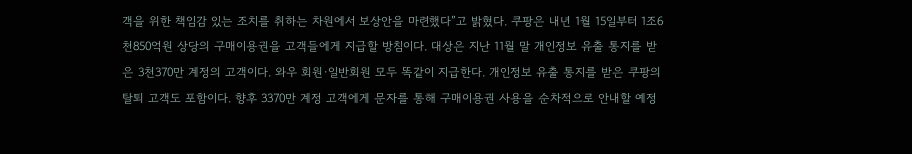객을 위한 책임감 있는 조치를 취하는 차원에서 보상안을 마련했다”고 밝혔다. 쿠팡은 내년 1월 15일부터 1조6천850억원 상당의 구매이용권을 고객들에게 지급할 방침이다. 대상은 지난 11월 말 개인정보 유출 통지를 받은 3천370만 계정의 고객이다. 와우 회원·일반회원 모두 똑같이 지급한다. 개인정보 유출 통지를 받은 쿠팡의 탈퇴 고객도 포함이다. 향후 3370만 계정 고객에게 문자를 통해 구매이용권 사용을 순차적으로 안내할 예정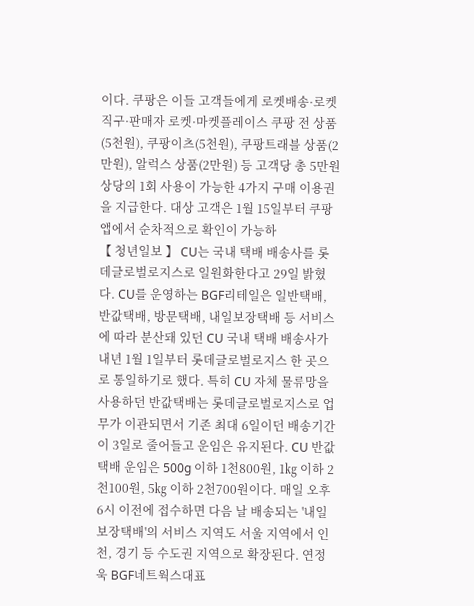이다. 쿠팡은 이들 고객들에게 로켓배송·로켓직구·판매자 로켓·마켓플레이스 쿠팡 전 상품(5천원), 쿠팡이츠(5천원), 쿠팡트래블 상품(2만원), 알럭스 상품(2만원) 등 고객당 총 5만원 상당의 1회 사용이 가능한 4가지 구매 이용권을 지급한다. 대상 고객은 1월 15일부터 쿠팡 앱에서 순차적으로 확인이 가능하
【 청년일보 】 CU는 국내 택배 배송사를 롯데글로벌로지스로 일원화한다고 29일 밝혔다. CU를 운영하는 BGF리테일은 일반택배, 반값택배, 방문택배, 내일보장택배 등 서비스에 따라 분산돼 있던 CU 국내 택배 배송사가 내년 1월 1일부터 롯데글로벌로지스 한 곳으로 통일하기로 했다. 특히 CU 자체 물류망을 사용하던 반값택배는 롯데글로벌로지스로 업무가 이관되면서 기존 최대 6일이던 배송기간이 3일로 줄어들고 운임은 유지된다. CU 반값택배 운임은 500g 이하 1천800원, 1㎏ 이하 2천100원, 5㎏ 이하 2천700원이다. 매일 오후 6시 이전에 접수하면 다음 날 배송되는 '내일보장택배'의 서비스 지역도 서울 지역에서 인천, 경기 등 수도권 지역으로 확장된다. 연정욱 BGF네트웍스대표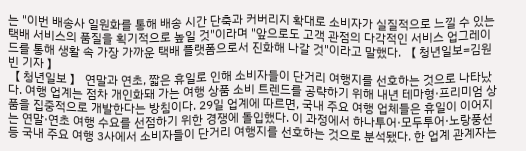는 "이번 배송사 일원화를 통해 배송 시간 단축과 커버리지 확대로 소비자가 실질적으로 느낄 수 있는 택배 서비스의 품질을 획기적으로 높일 것"이라며 "앞으로도 고객 관점의 다각적인 서비스 업그레이드를 통해 생활 속 가장 가까운 택배 플랫폼으로서 진화해 나갈 것"이라고 말했다. 【 청년일보=김원빈 기자 】
【 청년일보 】 연말과 연초, 짧은 휴일로 인해 소비자들이 단거리 여행지를 선호하는 것으로 나타났다. 여행 업계는 점차 개인화돼 가는 여행 상품 소비 트렌드를 공략하기 위해 내년 테마형·프리미엄 상품을 집중적으로 개발한다는 방침이다. 29일 업계에 따르면, 국내 주요 여행 업체들은 휴일이 이어지는 연말·연초 여행 수요를 선점하기 위한 경쟁에 돌입했다. 이 과정에서 하나투어·모두투어·노랑풍선 등 국내 주요 여행 3사에서 소비자들이 단거리 여행지를 선호하는 것으로 분석됐다. 한 업계 관계자는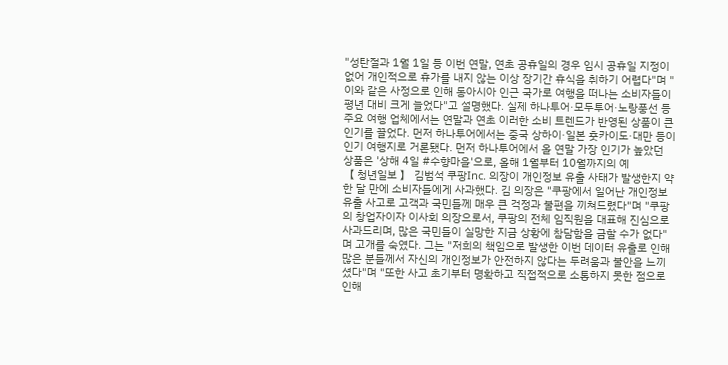"성탄절과 1월 1일 등 이번 연말, 연초 공휴일의 경우 임시 공휴일 지정이 없어 개인적으로 휴가를 내지 않는 이상 장기간 휴식을 취하기 어렵다"며 "이와 같은 사정으로 인해 동아시아 인근 국가로 여행을 떠나는 소비자들이 평년 대비 크게 늘었다"고 설명했다. 실제 하나투어·모두투어·노랑풍선 등 주요 여행 업체에서는 연말과 연초 이러한 소비 트렌드가 반영된 상품이 큰 인기를 끌었다. 먼저 하나투어에서는 중국 상하이·일본 훗카이도·대만 등이 인기 여행지로 거론됐다. 먼저 하나투어에서 올 연말 가장 인기가 높았던 상품은 '상해 4일 #수향마을'으로, 올해 1월부터 10월까지의 예
【 청년일보 】 김범석 쿠팡Inc. 의장이 개인정보 유출 사태가 발생한지 약 한 달 만에 소비자들에게 사과했다. 김 의장은 "쿠팡에서 일어난 개인정보 유출 사고로 고객과 국민들께 매우 큰 걱정과 불편을 끼쳐드렸다"며 "쿠팡의 창업자이자 이사회 의장으로서, 쿠팡의 전체 임직원을 대표해 진심으로 사과드리며, 많은 국민들이 실망한 지금 상황에 참담함을 금할 수가 없다"며 고개를 숙였다. 그는 "저희의 책임으로 발생한 이번 데이터 유출로 인해 많은 분들께서 자신의 개인정보가 안전하지 않다는 두려움과 불안을 느끼셨다"며 "또한 사고 초기부터 명확하고 직접적으로 소통하지 못한 점으로 인해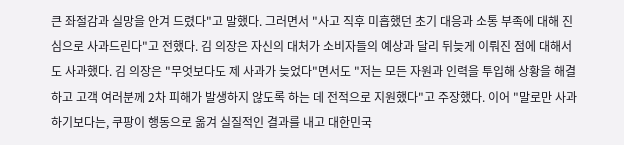큰 좌절감과 실망을 안겨 드렸다"고 말했다. 그러면서 "사고 직후 미흡했던 초기 대응과 소통 부족에 대해 진심으로 사과드린다"고 전했다. 김 의장은 자신의 대처가 소비자들의 예상과 달리 뒤늦게 이뤄진 점에 대해서도 사과했다. 김 의장은 "무엇보다도 제 사과가 늦었다"면서도 "저는 모든 자원과 인력을 투입해 상황을 해결하고 고객 여러분께 2차 피해가 발생하지 않도록 하는 데 전적으로 지원했다"고 주장했다. 이어 "말로만 사과하기보다는, 쿠팡이 행동으로 옮겨 실질적인 결과를 내고 대한민국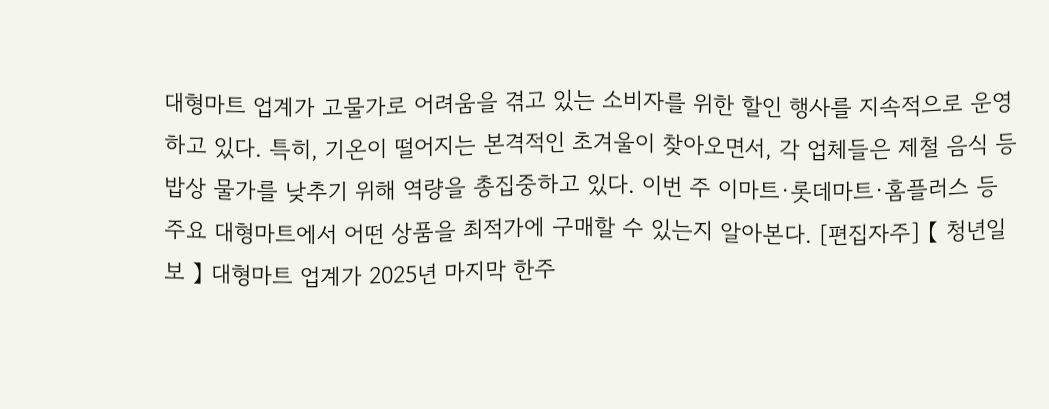대형마트 업계가 고물가로 어려움을 겪고 있는 소비자를 위한 할인 행사를 지속적으로 운영하고 있다. 특히, 기온이 떨어지는 본격적인 초겨울이 찾아오면서, 각 업체들은 제철 음식 등 밥상 물가를 낮추기 위해 역량을 총집중하고 있다. 이번 주 이마트·롯데마트·홈플러스 등 주요 대형마트에서 어떤 상품을 최적가에 구매할 수 있는지 알아본다. [편집자주] 【 청년일보 】 대형마트 업계가 2025년 마지막 한주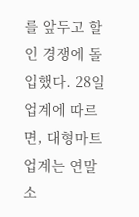를 앞두고 할인 경쟁에 돌입했다. 28일 업계에 따르면, 대형마트 업계는 연말 소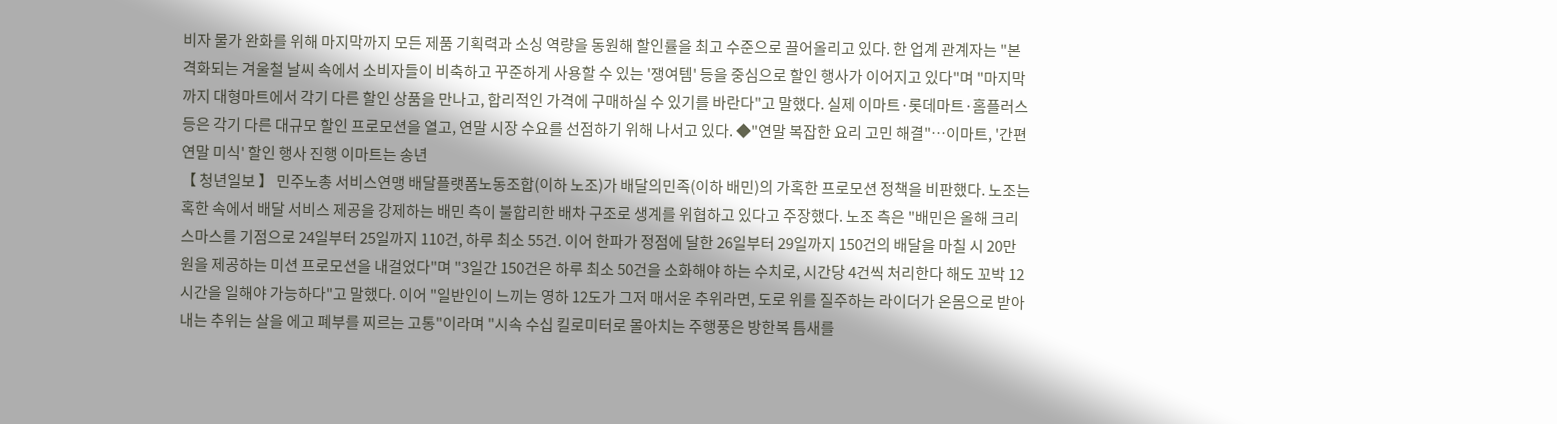비자 물가 완화를 위해 마지막까지 모든 제품 기획력과 소싱 역량을 동원해 할인률을 최고 수준으로 끌어올리고 있다. 한 업계 관계자는 "본격화되는 겨울철 날씨 속에서 소비자들이 비축하고 꾸준하게 사용할 수 있는 '쟁여템' 등을 중심으로 할인 행사가 이어지고 있다"며 "마지막까지 대형마트에서 각기 다른 할인 상품을 만나고, 합리적인 가격에 구매하실 수 있기를 바란다"고 말했다. 실제 이마트·롯데마트·홈플러스 등은 각기 다른 대규모 할인 프로모션을 열고, 연말 시장 수요를 선점하기 위해 나서고 있다. ◆"연말 복잡한 요리 고민 해결"…이마트, '간편 연말 미식' 할인 행사 진행 이마트는 송년
【 청년일보 】 민주노총 서비스연맹 배달플랫폼노동조합(이하 노조)가 배달의민족(이하 배민)의 가혹한 프로모션 정책을 비판했다. 노조는 혹한 속에서 배달 서비스 제공을 강제하는 배민 측이 불합리한 배차 구조로 생계를 위협하고 있다고 주장했다. 노조 측은 "배민은 올해 크리스마스를 기점으로 24일부터 25일까지 110건, 하루 최소 55건. 이어 한파가 정점에 달한 26일부터 29일까지 150건의 배달을 마칠 시 20만원을 제공하는 미션 프로모션을 내걸었다"며 "3일간 150건은 하루 최소 50건을 소화해야 하는 수치로, 시간당 4건씩 처리한다 해도 꼬박 12시간을 일해야 가능하다"고 말했다. 이어 "일반인이 느끼는 영하 12도가 그저 매서운 추위라면, 도로 위를 질주하는 라이더가 온몸으로 받아내는 추위는 살을 에고 폐부를 찌르는 고통"이라며 "시속 수십 킬로미터로 몰아치는 주행풍은 방한복 틈새를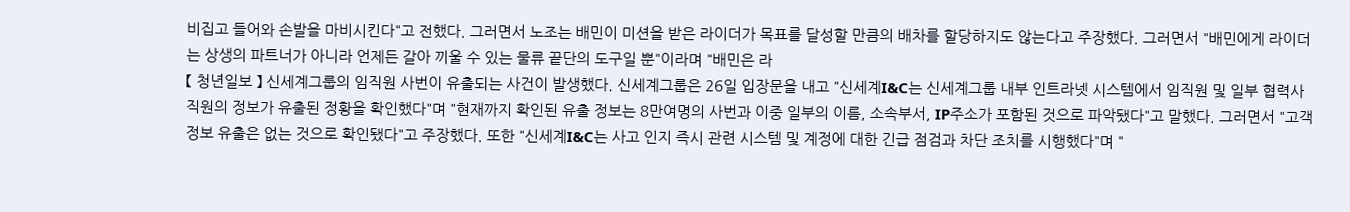비집고 들어와 손발을 마비시킨다"고 전했다. 그러면서 노조는 배민이 미션을 받은 라이더가 목표를 달성할 만큼의 배차를 할당하지도 않는다고 주장했다. 그러면서 "배민에게 라이더는 상생의 파트너가 아니라 언제든 갈아 끼울 수 있는 물류 끝단의 도구일 뿐"이라며 "배민은 라
【 청년일보 】 신세계그룹의 임직원 사번이 유출되는 사건이 발생했다. 신세계그룹은 26일 입장문을 내고 "신세계I&C는 신세계그룹 내부 인트라넷 시스템에서 임직원 및 일부 협력사 직원의 정보가 유출된 정황을 확인했다"며 "현재까지 확인된 유출 정보는 8만여명의 사번과 이중 일부의 이름, 소속부서, IP주소가 포함된 것으로 파악됐다"고 말했다. 그러면서 "고객 정보 유출은 없는 것으로 확인됐다"고 주장했다. 또한 "신세계I&C는 사고 인지 즉시 관련 시스템 및 계정에 대한 긴급 점검과 차단 조치를 시행했다"며 "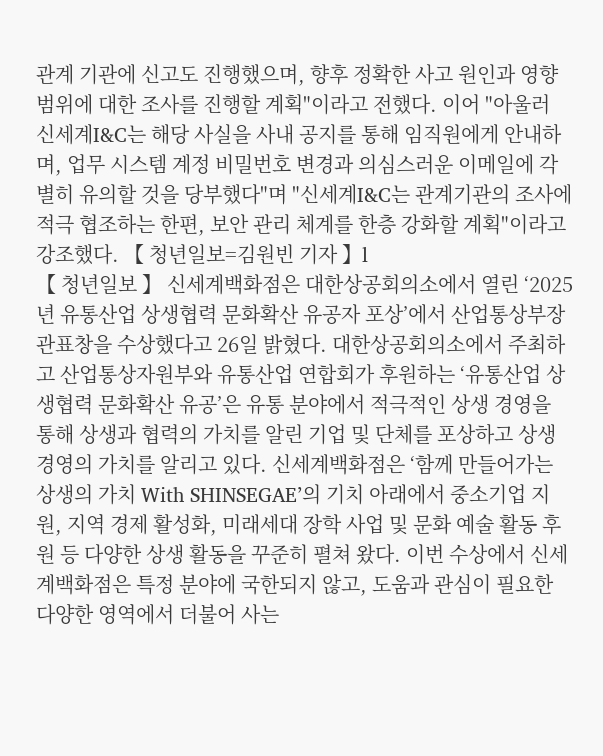관계 기관에 신고도 진행했으며, 향후 정확한 사고 원인과 영향 범위에 대한 조사를 진행할 계획"이라고 전했다. 이어 "아울러 신세계I&C는 해당 사실을 사내 공지를 통해 임직원에게 안내하며, 업무 시스템 계정 비밀번호 변경과 의심스러운 이메일에 각별히 유의할 것을 당부했다"며 "신세계I&C는 관계기관의 조사에 적극 협조하는 한편, 보안 관리 체계를 한층 강화할 계획"이라고 강조했다. 【 청년일보=김원빈 기자 】l
【 청년일보 】 신세계백화점은 대한상공회의소에서 열린 ‘2025년 유통산업 상생협력 문화확산 유공자 포상’에서 산업통상부장관표창을 수상했다고 26일 밝혔다. 대한상공회의소에서 주최하고 산업통상자원부와 유통산업 연합회가 후원하는 ‘유통산업 상생협력 문화확산 유공’은 유통 분야에서 적극적인 상생 경영을 통해 상생과 협력의 가치를 알린 기업 및 단체를 포상하고 상생 경영의 가치를 알리고 있다. 신세계백화점은 ‘함께 만들어가는 상생의 가치 With SHINSEGAE’의 기치 아래에서 중소기업 지원, 지역 경제 활성화, 미래세대 장학 사업 및 문화 예술 활동 후원 등 다양한 상생 활동을 꾸준히 펼쳐 왔다. 이번 수상에서 신세계백화점은 특정 분야에 국한되지 않고, 도움과 관심이 필요한 다양한 영역에서 더불어 사는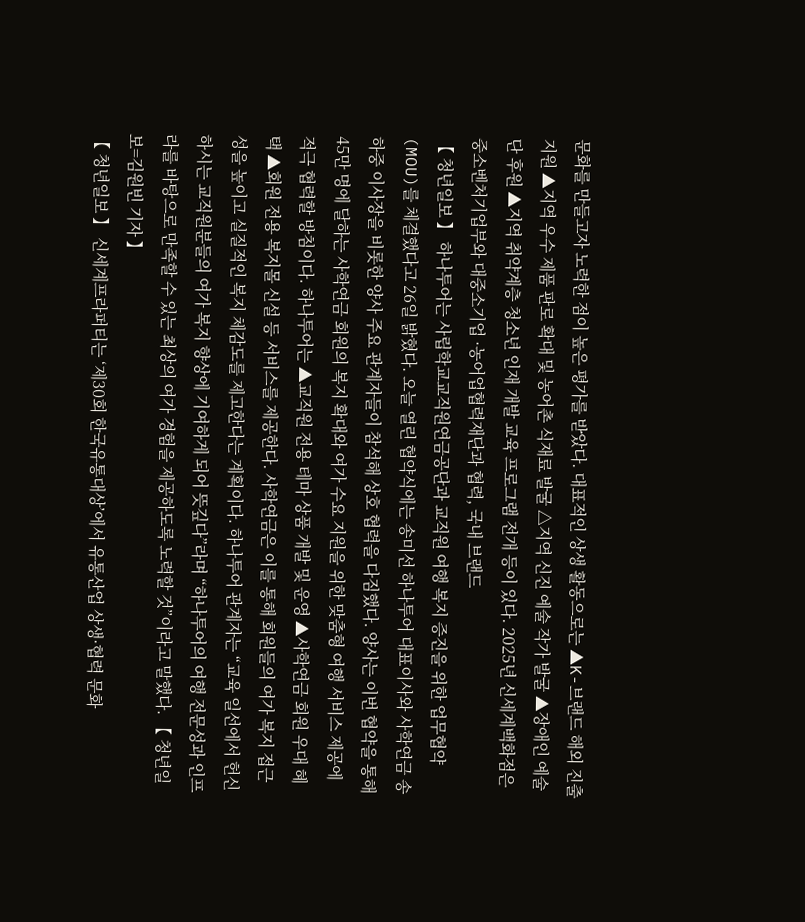문화를 만들고자 노력한 점이 높은 평가를 받았다. 대표적인 상생 활동으로는 ▲K-브랜드 해외 진출 지원 ▲지역 우수 제품 판로 확대 및 농어촌 식재료 발굴 △지역 신진 예술 작가 발굴 ▲장애인 예술단 후원 ▲지역 취약계층 청소년 인재 개발 교육 프로그램 전개 등이 있다. 2025년 신세계백화점은 중소벤처기업부와 대중소기업 ·농어업협력재단과 협력, 국내 브랜드
【 청년일보 】 하나투어는 사립학교교직원연금공단과 교직원 여행 복지 증진을 위한 업무협약(MOU)를 체결했다고 26일 밝혔다. 오늘 열린 협약식에는 송미선 하나투어 대표이사와 사학연금 송하중 이사장을 비롯한 양사 주요 관계자들이 참석해 상호 협력을 다짐했다. 양사는 이번 협약을 통해 45만 명에 달하는 사학연금 회원의 복지 확대와 여가 수요 지원을 위한 맞춤형 여행 서비스 제공에 적극 협력할 방침이다. 하나투어는 ▲교직원 전용 테마 상품 개발 및 운영 ▲사학연금 회원 우대 혜택 ▲회원 전용 복지몰 신설 등 서비스를 제공한다. 사학연금은 이를 통해 회원들의 여가 복지 접근성을 높이고 실질적인 복지 체감도를 제고한다는 계획이다. 하나투어 관계자는 “교육 일선에서 헌신하시는 교직원분들의 여가 복지 향상에 기여하게 되어 뜻깊다”라며 “하나투어의 여행 전문성과 인프라를 바탕으로 만족할 수 있는 최상의 여가 경험을 제공하도록 노력할 것”이라고 말했다. 【 청년일보=김원빈 기자 】
【 청년일보 】 신세계프라퍼티는 ‘제30회 한국유통대상’에서 유통산업 상생·협력 문화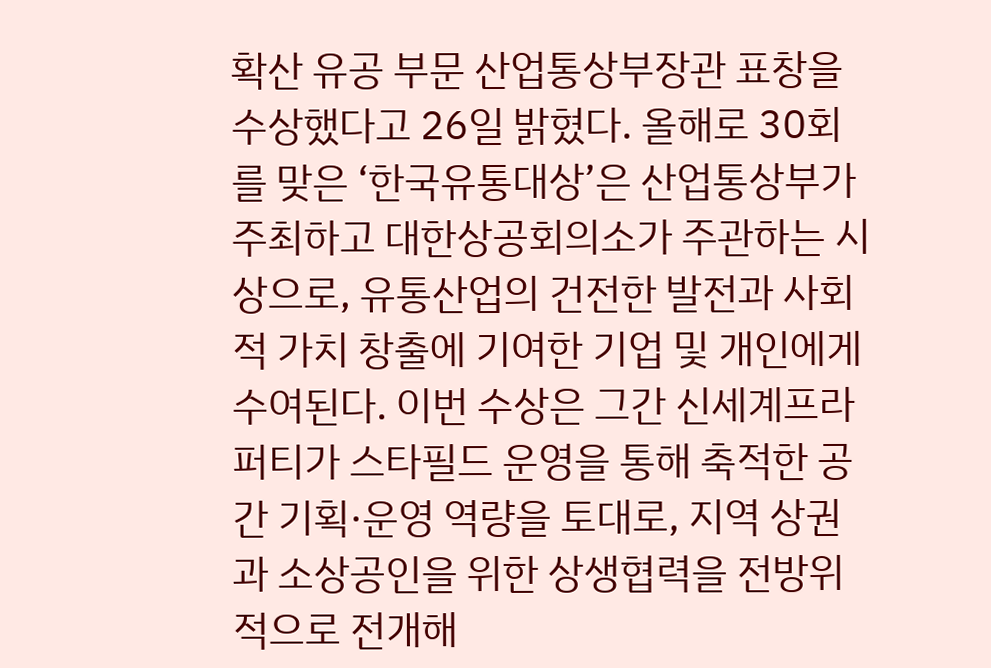확산 유공 부문 산업통상부장관 표창을 수상했다고 26일 밝혔다. 올해로 30회를 맞은 ‘한국유통대상’은 산업통상부가 주최하고 대한상공회의소가 주관하는 시상으로, 유통산업의 건전한 발전과 사회적 가치 창출에 기여한 기업 및 개인에게 수여된다. 이번 수상은 그간 신세계프라퍼티가 스타필드 운영을 통해 축적한 공간 기획·운영 역량을 토대로, 지역 상권과 소상공인을 위한 상생협력을 전방위적으로 전개해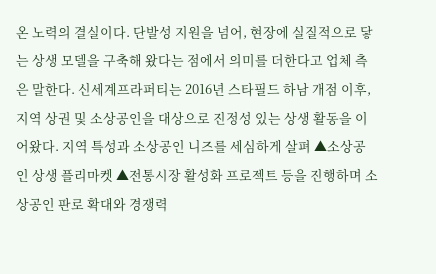온 노력의 결실이다. 단발성 지원을 넘어, 현장에 실질적으로 닿는 상생 모델을 구축해 왔다는 점에서 의미를 더한다고 업체 측은 말한다. 신세계프라퍼티는 2016년 스타필드 하남 개점 이후, 지역 상권 및 소상공인을 대상으로 진정성 있는 상생 활동을 이어왔다. 지역 특성과 소상공인 니즈를 세심하게 살펴 ▲소상공인 상생 플리마켓 ▲전통시장 활성화 프로젝트 등을 진행하며 소상공인 판로 확대와 경쟁력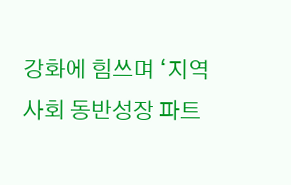강화에 힘쓰며 ‘지역사회 동반성장 파트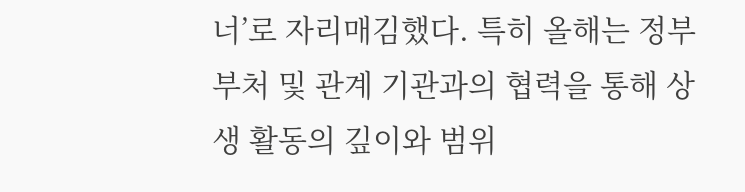너’로 자리매김했다. 특히 올해는 정부 부처 및 관계 기관과의 협력을 통해 상생 활동의 깊이와 범위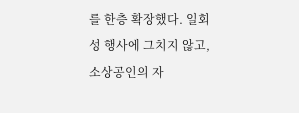를 한층 확장했다. 일회성 행사에 그치지 않고, 소상공인의 자